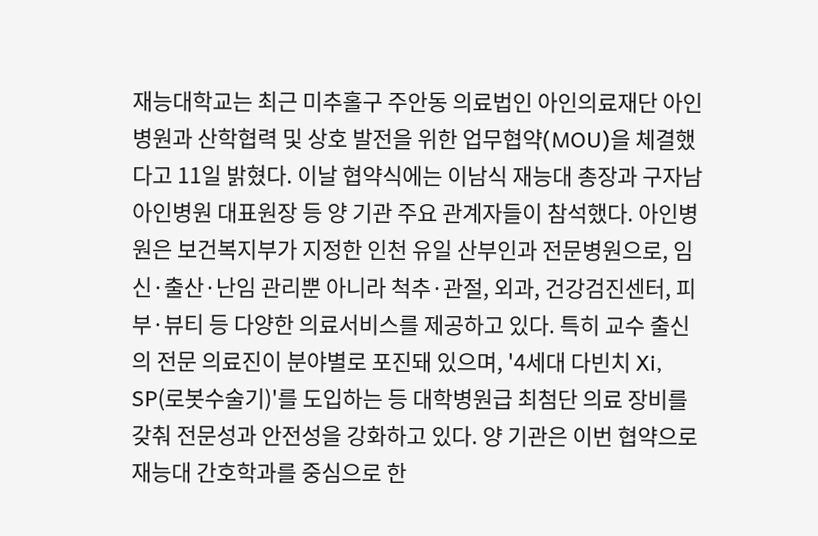재능대학교는 최근 미추홀구 주안동 의료법인 아인의료재단 아인병원과 산학협력 및 상호 발전을 위한 업무협약(MOU)을 체결했다고 11일 밝혔다. 이날 협약식에는 이남식 재능대 총장과 구자남 아인병원 대표원장 등 양 기관 주요 관계자들이 참석했다. 아인병원은 보건복지부가 지정한 인천 유일 산부인과 전문병원으로, 임신·출산·난임 관리뿐 아니라 척추·관절, 외과, 건강검진센터, 피부·뷰티 등 다양한 의료서비스를 제공하고 있다. 특히 교수 출신의 전문 의료진이 분야별로 포진돼 있으며, '4세대 다빈치 Xi, SP(로봇수술기)'를 도입하는 등 대학병원급 최첨단 의료 장비를 갖춰 전문성과 안전성을 강화하고 있다. 양 기관은 이번 협약으로 재능대 간호학과를 중심으로 한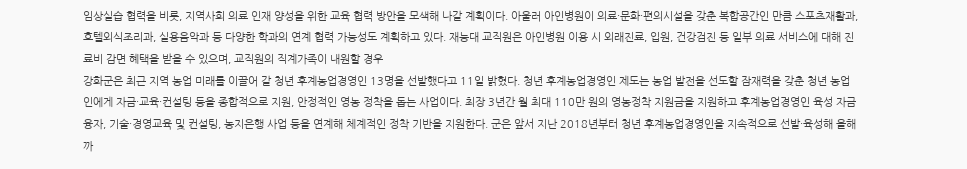임상실습 협력을 비롯, 지역사회 의료 인재 양성을 위한 교육 협력 방안을 모색해 나갈 계획이다. 아울러 아인병원이 의료·문화·편의시설을 갖춘 복합공간인 만큼 스포츠재활과, 호텔외식조리과, 실용음악과 등 다양한 학과의 연계 협력 가능성도 계획하고 있다. 재능대 교직원은 아인병원 이용 시 외래진료, 입원, 건강검진 등 일부 의료 서비스에 대해 진료비 감면 혜택을 받을 수 있으며, 교직원의 직계가족이 내원할 경우
강화군은 최근 지역 농업 미래를 이끌어 갈 청년 후계농업경영인 13명을 선발했다고 11일 밝혔다. 청년 후계농업경영인 제도는 농업 발전을 선도할 잠재력을 갖춘 청년 농업인에게 자금·교육·컨설팅 등을 종합적으로 지원, 안정적인 영농 정착을 돕는 사업이다. 최장 3년간 월 최대 110만 원의 영농정착 지원금을 지원하고 후계농업경영인 육성 자금 융자, 기술·경영교육 및 컨설팅, 농지은행 사업 등을 연계해 체계적인 정착 기반을 지원한다. 군은 앞서 지난 2018년부터 청년 후계농업경영인을 지속적으로 선발·육성해 올해까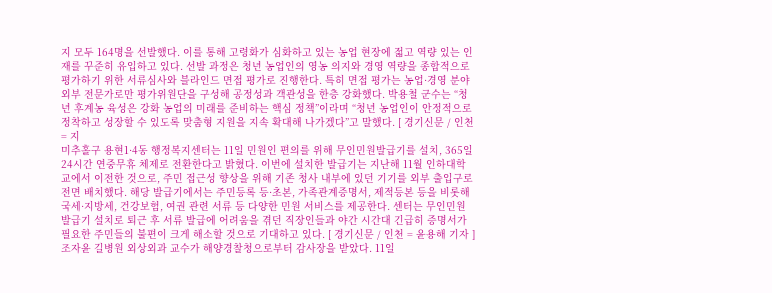지 모두 164명을 선발했다. 이를 통해 고령화가 심화하고 있는 농업 현장에 젋고 역량 있는 인재를 꾸준히 유입하고 있다. 선발 과정은 청년 농업인의 영농 의지와 경영 역량을 종합적으로 평가하기 위한 서류심사와 블라인드 면접 평가로 진행한다. 특히 면접 평가는 농업·경영 분야 외부 전문가로만 평가위원단을 구성해 공정성과 객관성을 한층 강화했다. 박용철 군수는 “청년 후계농 육성은 강화 농업의 미래를 준비하는 핵심 정책”이라며 “청년 농업인이 안정적으로 정착하고 성장할 수 있도록 맞춤형 지원을 지속 확대해 나가겠다”고 말했다. [ 경기신문 / 인천 = 지
미추홀구 용현1·4동 행정복지센터는 11일 민원인 편의를 위해 무인민원발급기를 설치, 365일 24시간 연중무휴 체제로 전환한다고 밝혔다. 이번에 설치한 발급기는 지난해 11월 인하대학교에서 이전한 것으로, 주민 접근성 향상을 위해 기존 청사 내부에 있던 기기를 외부 출입구로 전면 배치했다. 해당 발급기에서는 주민등록 등·초본, 가족관계증명서, 제적등본 등을 비롯해 국세·지방세, 건강보험, 여권 관련 서류 등 다양한 민원 서비스를 제공한다. 센터는 무인민원발급기 설치로 퇴근 후 서류 발급에 어려움을 겪던 직장인들과 야간 시간대 긴급히 증명서가 필요한 주민들의 불편이 크게 해소할 것으로 기대하고 있다. [ 경기신문 / 인천 = 윤용해 기자 ]
조자윤 길병원 외상외과 교수가 해양경찰청으로부터 감사장을 받았다. 11일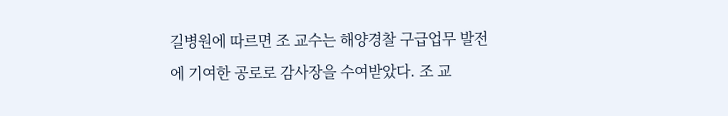길병원에 따르면 조 교수는 해양경찰 구급업무 발전에 기여한 공로로 감사장을 수여받았다. 조 교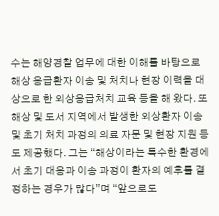수는 해양경찰 업무에 대한 이해를 바탕으로 해상 응급환자 이송 및 처치나 현장 이력을 대상으로 한 외상응급처치 교육 등을 해 왔다. 또 해상 및 도서 지역에서 발생한 외상환자 이송 및 초기 처치 과정의 의료 자문 및 현장 지원 등도 제공했다. 그는 “해상이라는 특수한 환경에서 초기 대응과 이송 과정이 환자의 예후를 결정하는 경우가 많다”며 “앞으로도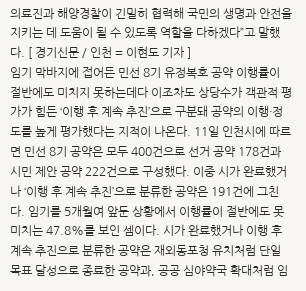의료진과 해양경찰이 긴밀히 협력해 국민의 생명과 안전을 지키는 데 도움이 될 수 있도록 역할을 다하겠다”고 말했다. [ 경기신문 / 인천 = 이현도 기자 ]
임기 막바지에 접어든 민선 8기 유정복호 공약 이행률이 절반에도 미치지 못하는데다 이조차도 상당수가 객관적 평가가 힘든 ‘이행 후 계속 추진’으로 구분돼 공약의 이행·정도를 높게 평가했다는 지적이 나온다. 11일 인천시에 따르면 민선 8기 공약은 모두 400건으로 선거 공약 178건과 시민 제안 공약 222건으로 구성했다. 이중 시가 완료했거나 ‘이행 후 계속 추진’으로 분류한 공약은 191건에 그친다. 임기를 5개월여 앞둔 상황에서 이행률이 절반에도 못미치는 47.8%를 보인 셈이다. 시가 완료했거나 이행 후 계속 추진으로 분류한 공약은 재외동포청 유치처럼 단일 목표 달성으로 종료한 공약과, 공공 심야약국 확대처럼 임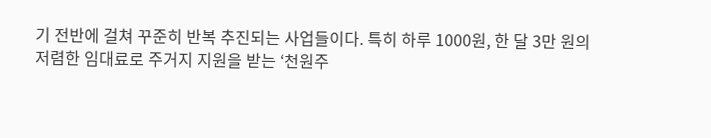기 전반에 걸쳐 꾸준히 반복 추진되는 사업들이다. 특히 하루 1000원, 한 달 3만 원의 저렴한 임대료로 주거지 지원을 받는 ‘천원주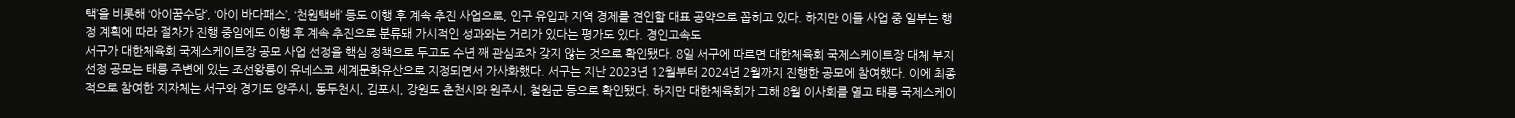택’을 비롯해 ‘아이꿈수당’, ‘아이 바다패스’, ‘천원택배’ 등도 이행 후 계속 추진 사업으로, 인구 유입과 지역 경제를 견인할 대표 공약으로 꼽히고 있다. 하지만 이들 사업 중 일부는 행정 계획에 따라 절차가 진행 중임에도 이행 후 계속 추진으로 분류돼 가시적인 성과와는 거리가 있다는 평가도 있다. 경인고속도
서구가 대한체육회 국제스케이트장 공모 사업 선정을 핵심 정책으로 두고도 수년 째 관심조차 갖지 않는 것으로 확인됐다. 8일 서구에 따르면 대한체육회 국제스케이트장 대체 부지 선정 공모는 태릉 주변에 있는 조선왕릉이 유네스코 세계문화유산으로 지정되면서 가사화했다. 서구는 지난 2023년 12월부터 2024년 2월까지 진행한 공모에 참여했다. 이에 최종적으로 참여한 지자체는 서구와 경기도 양주시, 동두천시, 김포시, 강원도 춘천시와 원주시, 철원군 등으로 확인됐다. 하지만 대한체육회가 그해 8월 이사회를 열고 태릉 국제스케이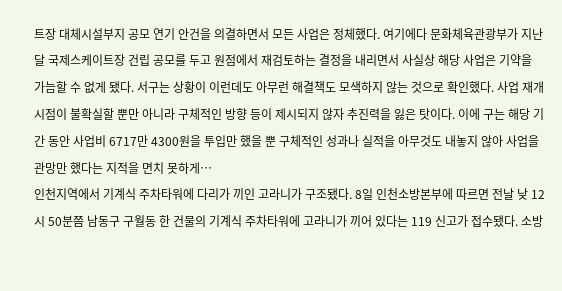트장 대체시설부지 공모 연기 안건을 의결하면서 모든 사업은 정체했다. 여기에다 문화체육관광부가 지난달 국제스케이트장 건립 공모를 두고 원점에서 재검토하는 결정을 내리면서 사실상 해당 사업은 기약을 가늠할 수 없게 됐다. 서구는 상황이 이런데도 아무런 해결책도 모색하지 않는 것으로 확인했다. 사업 재개 시점이 불확실할 뿐만 아니라 구체적인 방향 등이 제시되지 않자 추진력을 잃은 탓이다. 이에 구는 해당 기간 동안 사업비 6717만 4300원을 투입만 했을 뿐 구체적인 성과나 실적을 아무것도 내놓지 않아 사업을 관망만 했다는 지적을 면치 못하게…
인천지역에서 기계식 주차타워에 다리가 끼인 고라니가 구조됐다. 8일 인천소방본부에 따르면 전날 낮 12시 50분쯤 남동구 구월동 한 건물의 기계식 주차타워에 고라니가 끼어 있다는 119 신고가 접수됐다. 소방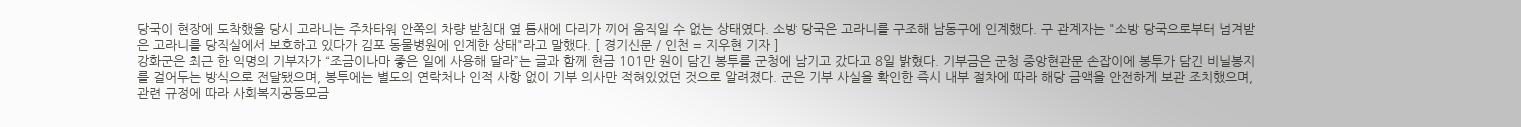당국이 현장에 도착했을 당시 고라니는 주차타워 안쪽의 차량 받침대 옆 틈새에 다리가 끼어 움직일 수 없는 상태였다. 소방 당국은 고라니를 구조해 남동구에 인계했다. 구 관계자는 "소방 당국으로부터 넘겨받은 고라니를 당직실에서 보호하고 있다가 김포 동물병원에 인계한 상태"라고 말했다. [ 경기신문 / 인천 = 지우현 기자 ]
강화군은 최근 한 익명의 기부자가 “조금이나마 좋은 일에 사용해 달라”는 글과 함께 현금 101만 원이 담긴 봉투를 군청에 남기고 갔다고 8일 밝혔다. 기부금은 군청 중앙현관문 손잡이에 봉투가 담긴 비닐봉지를 걸어두는 방식으로 전달됐으며, 봉투에는 별도의 연락처나 인적 사항 없이 기부 의사만 적혀있었던 것으로 알려졌다. 군은 기부 사실을 확인한 즉시 내부 절차에 따라 해당 금액을 안전하게 보관 조치했으며, 관련 규정에 따라 사회복지공동모금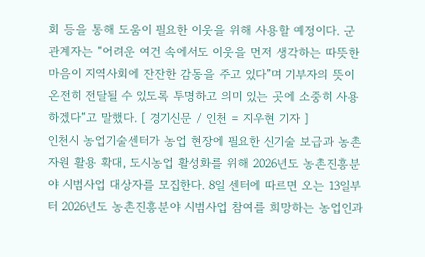회 등을 통해 도움이 필요한 이웃을 위해 사용할 예정이다. 군 관계자는 “어려운 여건 속에서도 이웃을 먼저 생각하는 따뜻한 마음이 지역사회에 잔잔한 감동을 주고 있다”며 기부자의 뜻이 온전히 전달될 수 있도록 투명하고 의미 있는 곳에 소중히 사용하겠다“고 말했다. [ 경기신문 / 인천 = 지우현 기자 ]
인천시 농업기술센터가 농업 현장에 필요한 신기술 보급과 농촌자원 활용 확대, 도시농업 활성화를 위해 2026년도 농촌진흥분야 시범사업 대상자를 모집한다. 8일 센터에 따르면 오는 13일부터 2026년도 농촌진흥분야 시범사업 참여를 희망하는 농업인과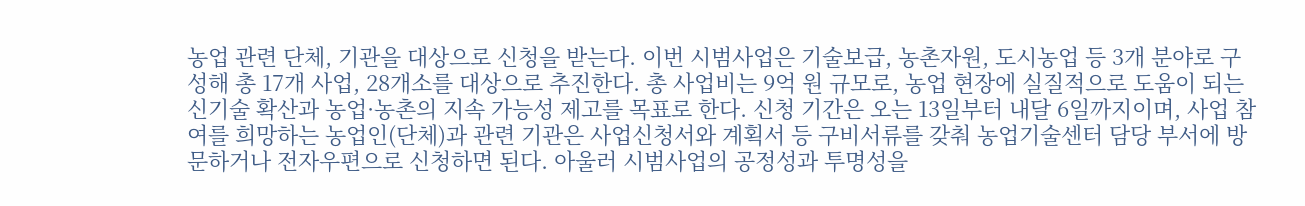농업 관련 단체, 기관을 대상으로 신청을 받는다. 이번 시범사업은 기술보급, 농촌자원, 도시농업 등 3개 분야로 구성해 총 17개 사업, 28개소를 대상으로 추진한다. 총 사업비는 9억 원 규모로, 농업 현장에 실질적으로 도움이 되는 신기술 확산과 농업·농촌의 지속 가능성 제고를 목표로 한다. 신청 기간은 오는 13일부터 내달 6일까지이며, 사업 참여를 희망하는 농업인(단체)과 관련 기관은 사업신청서와 계획서 등 구비서류를 갖춰 농업기술센터 담당 부서에 방문하거나 전자우편으로 신청하면 된다. 아울러 시범사업의 공정성과 투명성을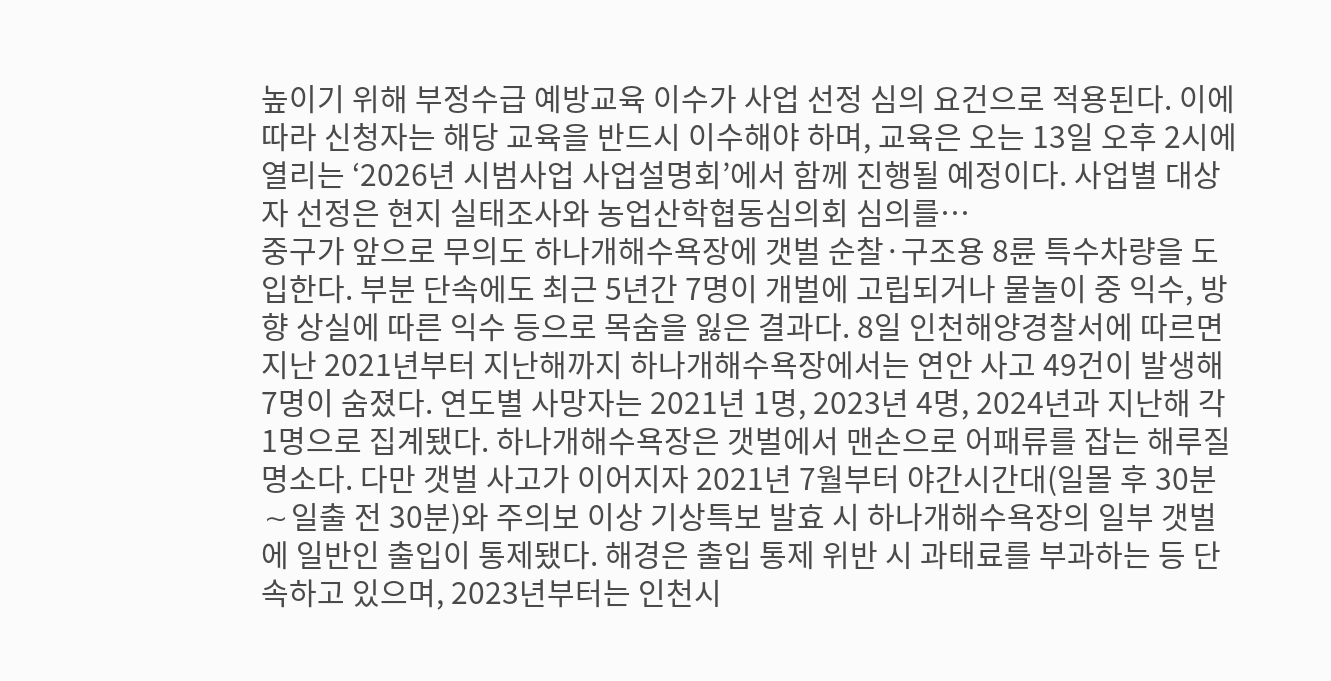높이기 위해 부정수급 예방교육 이수가 사업 선정 심의 요건으로 적용된다. 이에 따라 신청자는 해당 교육을 반드시 이수해야 하며, 교육은 오는 13일 오후 2시에 열리는 ‘2026년 시범사업 사업설명회’에서 함께 진행될 예정이다. 사업별 대상자 선정은 현지 실태조사와 농업산학협동심의회 심의를…
중구가 앞으로 무의도 하나개해수욕장에 갯벌 순찰·구조용 8륜 특수차량을 도입한다. 부분 단속에도 최근 5년간 7명이 개벌에 고립되거나 물놀이 중 익수, 방향 상실에 따른 익수 등으로 목숨을 잃은 결과다. 8일 인천해양경찰서에 따르면 지난 2021년부터 지난해까지 하나개해수욕장에서는 연안 사고 49건이 발생해 7명이 숨졌다. 연도별 사망자는 2021년 1명, 2023년 4명, 2024년과 지난해 각 1명으로 집계됐다. 하나개해수욕장은 갯벌에서 맨손으로 어패류를 잡는 해루질 명소다. 다만 갯벌 사고가 이어지자 2021년 7월부터 야간시간대(일몰 후 30분∼일출 전 30분)와 주의보 이상 기상특보 발효 시 하나개해수욕장의 일부 갯벌에 일반인 출입이 통제됐다. 해경은 출입 통제 위반 시 과태료를 부과하는 등 단속하고 있으며, 2023년부터는 인천시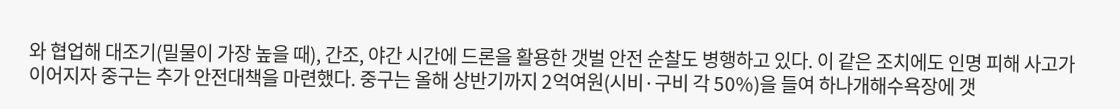와 협업해 대조기(밀물이 가장 높을 때), 간조, 야간 시간에 드론을 활용한 갯벌 안전 순찰도 병행하고 있다. 이 같은 조치에도 인명 피해 사고가 이어지자 중구는 추가 안전대책을 마련했다. 중구는 올해 상반기까지 2억여원(시비·구비 각 50%)을 들여 하나개해수욕장에 갯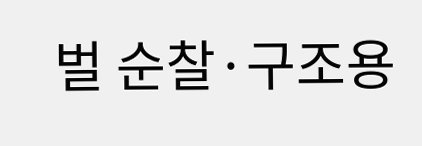벌 순찰·구조용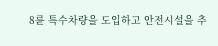8륜 특수차량을 도입하고 안전시설을 추